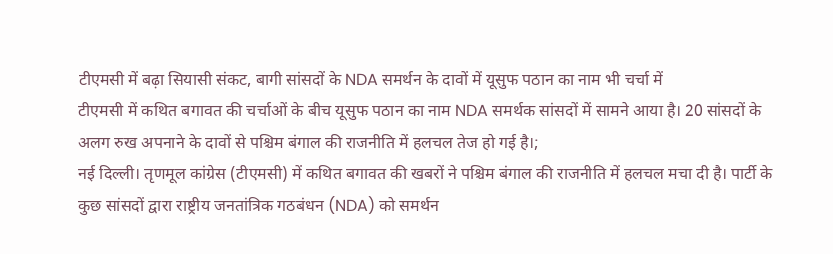टीएमसी में बढ़ा सियासी संकट, बागी सांसदों के NDA समर्थन के दावों में यूसुफ पठान का नाम भी चर्चा में
टीएमसी में कथित बगावत की चर्चाओं के बीच यूसुफ पठान का नाम NDA समर्थक सांसदों में सामने आया है। 20 सांसदों के अलग रुख अपनाने के दावों से पश्चिम बंगाल की राजनीति में हलचल तेज हो गई है।;
नई दिल्ली। तृणमूल कांग्रेस (टीएमसी) में कथित बगावत की खबरों ने पश्चिम बंगाल की राजनीति में हलचल मचा दी है। पार्टी के कुछ सांसदों द्वारा राष्ट्रीय जनतांत्रिक गठबंधन (NDA) को समर्थन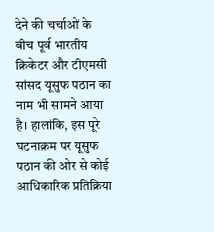देने की चर्चाओं के बीच पूर्व भारतीय क्रिकेटर और टीएमसी सांसद यूसुफ पठान का नाम भी सामने आया है। हालांकि, इस पूरे घटनाक्रम पर यूसुफ पठान की ओर से कोई आधिकारिक प्रतिक्रिया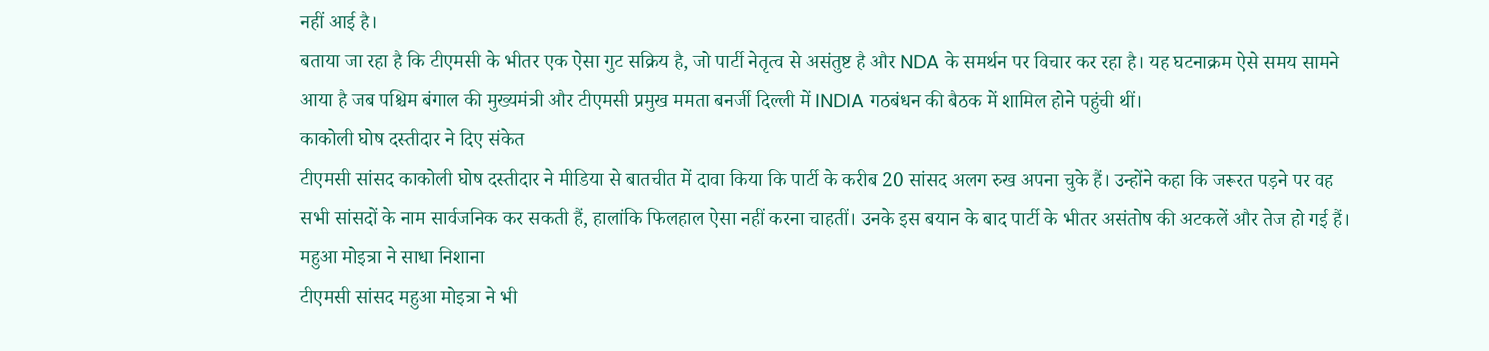नहीं आई है।
बताया जा रहा है कि टीएमसी के भीतर एक ऐसा गुट सक्रिय है, जो पार्टी नेतृत्व से असंतुष्ट है और NDA के समर्थन पर विचार कर रहा है। यह घटनाक्रम ऐसे समय सामने आया है जब पश्चिम बंगाल की मुख्यमंत्री और टीएमसी प्रमुख ममता बनर्जी दिल्ली में INDIA गठबंधन की बैठक में शामिल होने पहुंची थीं।
काकोली घोष दस्तीदार ने दिए संकेत
टीएमसी सांसद काकोली घोष दस्तीदार ने मीडिया से बातचीत में दावा किया कि पार्टी के करीब 20 सांसद अलग रुख अपना चुके हैं। उन्होंने कहा कि जरूरत पड़ने पर वह सभी सांसदों के नाम सार्वजनिक कर सकती हैं, हालांकि फिलहाल ऐसा नहीं करना चाहतीं। उनके इस बयान के बाद पार्टी के भीतर असंतोष की अटकलें और तेज हो गई हैं।
महुआ मोइत्रा ने साधा निशाना
टीएमसी सांसद महुआ मोइत्रा ने भी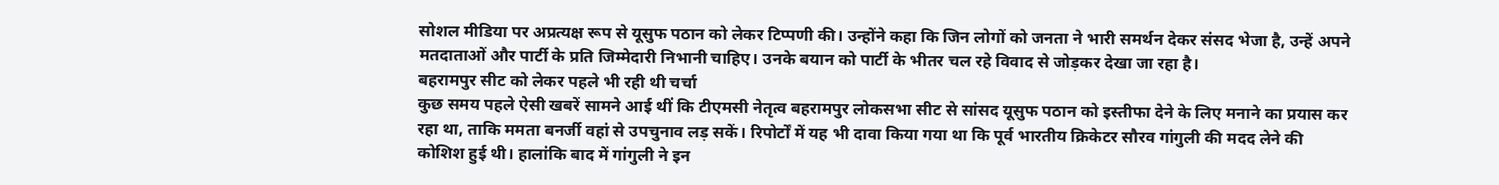सोशल मीडिया पर अप्रत्यक्ष रूप से यूसुफ पठान को लेकर टिप्पणी की। उन्होंने कहा कि जिन लोगों को जनता ने भारी समर्थन देकर संसद भेजा है, उन्हें अपने मतदाताओं और पार्टी के प्रति जिम्मेदारी निभानी चाहिए। उनके बयान को पार्टी के भीतर चल रहे विवाद से जोड़कर देखा जा रहा है।
बहरामपुर सीट को लेकर पहले भी रही थी चर्चा
कुछ समय पहले ऐसी खबरें सामने आई थीं कि टीएमसी नेतृत्व बहरामपुर लोकसभा सीट से सांसद यूसुफ पठान को इस्तीफा देने के लिए मनाने का प्रयास कर रहा था, ताकि ममता बनर्जी वहां से उपचुनाव लड़ सकें। रिपोर्टों में यह भी दावा किया गया था कि पूर्व भारतीय क्रिकेटर सौरव गांगुली की मदद लेने की कोशिश हुई थी। हालांकि बाद में गांगुली ने इन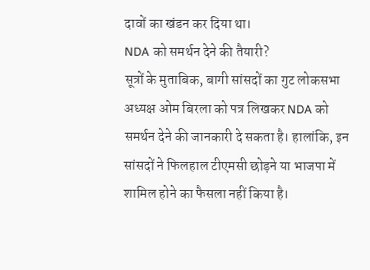दावों का खंडन कर दिया था।
NDA को समर्थन देने की तैयारी?
सूत्रों के मुताबिक, बागी सांसदों का गुट लोकसभा अध्यक्ष ओम बिरला को पत्र लिखकर NDA को समर्थन देने की जानकारी दे सकता है। हालांकि, इन सांसदों ने फिलहाल टीएमसी छोड़ने या भाजपा में शामिल होने का फैसला नहीं किया है।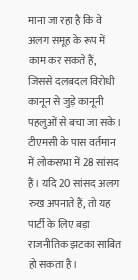माना जा रहा है कि वे अलग समूह के रूप में काम कर सकते हैं, जिससे दलबदल विरोधी कानून से जुड़े कानूनी पहलुओं से बचा जा सके।
टीएमसी के पास वर्तमान में लोकसभा में 28 सांसद हैं। यदि 20 सांसद अलग रुख अपनाते हैं, तो यह पार्टी के लिए बड़ा राजनीतिक झटका साबित हो सकता है।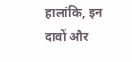हालांकि, इन दावों और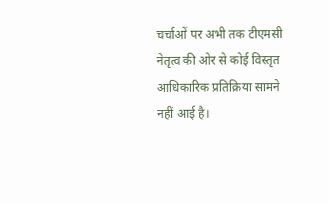चर्चाओं पर अभी तक टीएमसी नेतृत्व की ओर से कोई विस्तृत आधिकारिक प्रतिक्रिया सामने नहीं आई है।